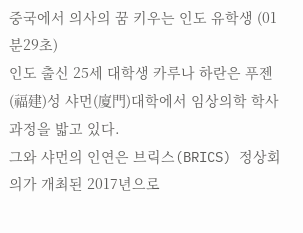중국에서 의사의 꿈 키우는 인도 유학생 (01분29초)
인도 출신 25세 대학생 카루나 하란은 푸젠(福建)성 샤먼(廈門)대학에서 임상의학 학사과정을 밟고 있다.
그와 샤먼의 인연은 브릭스(BRICS) 정상회의가 개최된 2017년으로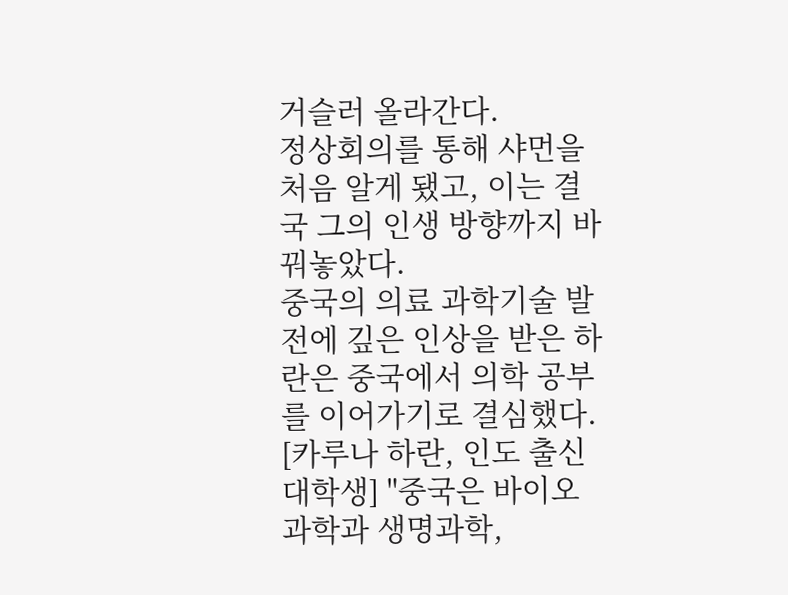거슬러 올라간다.
정상회의를 통해 샤먼을 처음 알게 됐고, 이는 결국 그의 인생 방향까지 바꿔놓았다.
중국의 의료 과학기술 발전에 깊은 인상을 받은 하란은 중국에서 의학 공부를 이어가기로 결심했다.
[카루나 하란, 인도 출신 대학생] "중국은 바이오과학과 생명과학,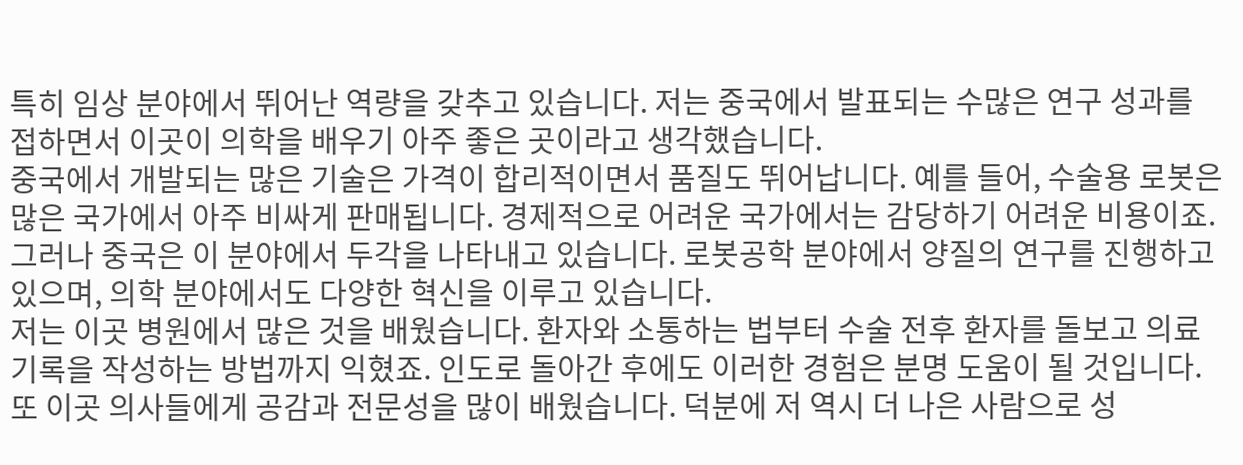특히 임상 분야에서 뛰어난 역량을 갖추고 있습니다. 저는 중국에서 발표되는 수많은 연구 성과를 접하면서 이곳이 의학을 배우기 아주 좋은 곳이라고 생각했습니다.
중국에서 개발되는 많은 기술은 가격이 합리적이면서 품질도 뛰어납니다. 예를 들어, 수술용 로봇은 많은 국가에서 아주 비싸게 판매됩니다. 경제적으로 어려운 국가에서는 감당하기 어려운 비용이죠. 그러나 중국은 이 분야에서 두각을 나타내고 있습니다. 로봇공학 분야에서 양질의 연구를 진행하고 있으며, 의학 분야에서도 다양한 혁신을 이루고 있습니다.
저는 이곳 병원에서 많은 것을 배웠습니다. 환자와 소통하는 법부터 수술 전후 환자를 돌보고 의료 기록을 작성하는 방법까지 익혔죠. 인도로 돌아간 후에도 이러한 경험은 분명 도움이 될 것입니다. 또 이곳 의사들에게 공감과 전문성을 많이 배웠습니다. 덕분에 저 역시 더 나은 사람으로 성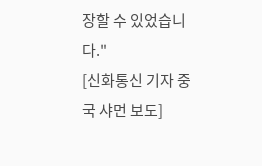장할 수 있었습니다."
[신화통신 기자 중국 샤먼 보도]